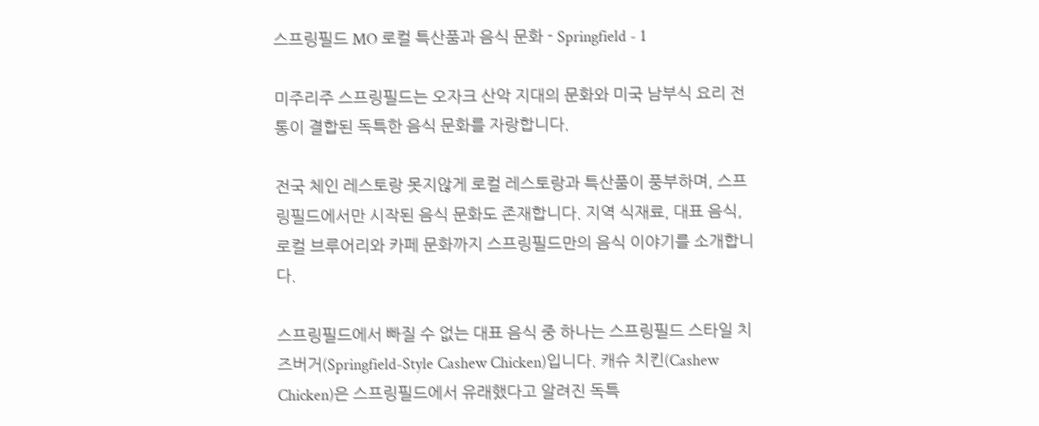스프링필드 MO 로컬 특산품과 음식 문화 - Springfield - 1

미주리주 스프링필드는 오자크 산악 지대의 문화와 미국 남부식 요리 전통이 결합된 독특한 음식 문화를 자랑합니다.

전국 체인 레스토랑 못지않게 로컬 레스토랑과 특산품이 풍부하며, 스프링필드에서만 시작된 음식 문화도 존재합니다. 지역 식재료, 대표 음식, 로컬 브루어리와 카페 문화까지 스프링필드만의 음식 이야기를 소개합니다.

스프링필드에서 빠질 수 없는 대표 음식 중 하나는 스프링필드 스타일 치즈버거(Springfield-Style Cashew Chicken)입니다. 캐슈 치킨(Cashew Chicken)은 스프링필드에서 유래했다고 알려진 독특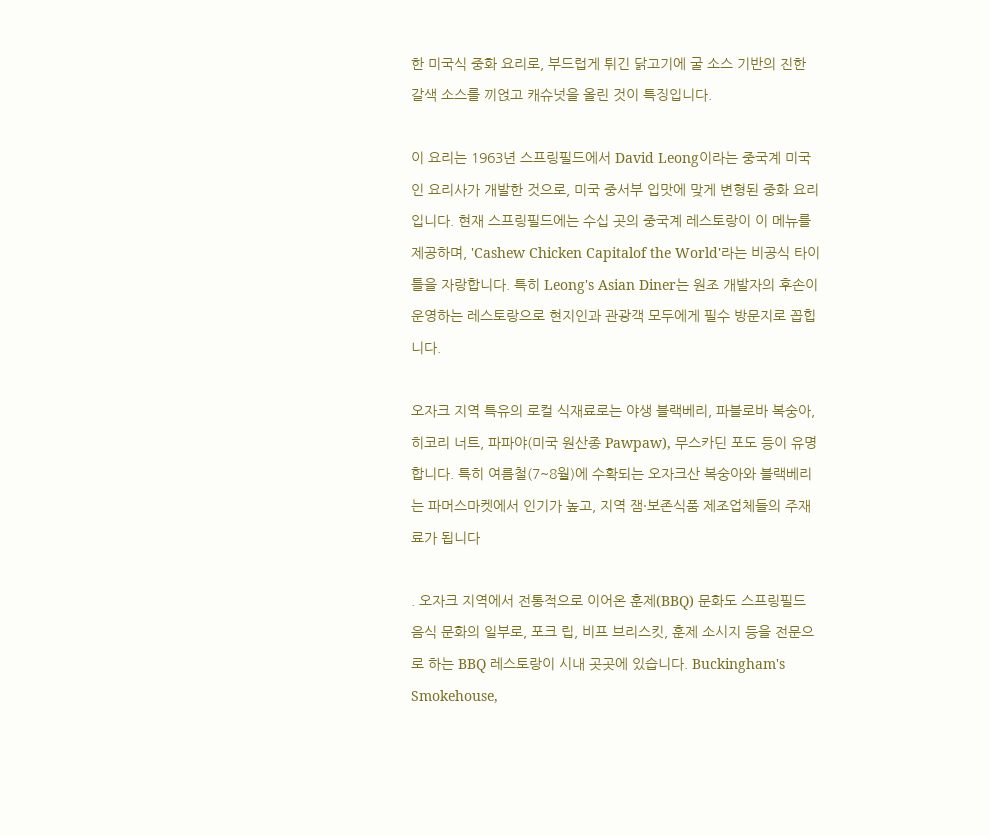한 미국식 중화 요리로, 부드럽게 튀긴 닭고기에 굴 소스 기반의 진한 갈색 소스를 끼얹고 캐슈넛을 올린 것이 특징입니다.

이 요리는 1963년 스프링필드에서 David Leong이라는 중국계 미국인 요리사가 개발한 것으로, 미국 중서부 입맛에 맞게 변형된 중화 요리입니다. 현재 스프링필드에는 수십 곳의 중국계 레스토랑이 이 메뉴를 제공하며, 'Cashew Chicken Capitalof the World'라는 비공식 타이틀을 자랑합니다. 특히 Leong's Asian Diner는 원조 개발자의 후손이 운영하는 레스토랑으로 현지인과 관광객 모두에게 필수 방문지로 꼽힙니다.

오자크 지역 특유의 로컬 식재료로는 야생 블랙베리, 파블로바 복숭아, 히코리 너트, 파파야(미국 원산종 Pawpaw), 무스카딘 포도 등이 유명합니다. 특히 여름철(7~8월)에 수확되는 오자크산 복숭아와 블랙베리는 파머스마켓에서 인기가 높고, 지역 잼·보존식품 제조업체들의 주재료가 됩니다

. 오자크 지역에서 전통적으로 이어온 훈제(BBQ) 문화도 스프링필드 음식 문화의 일부로, 포크 립, 비프 브리스킷, 훈제 소시지 등을 전문으로 하는 BBQ 레스토랑이 시내 곳곳에 있습니다. Buckingham's Smokehouse,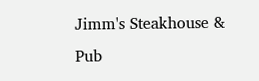Jimm's Steakhouse & Pub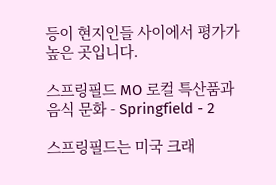등이 현지인들 사이에서 평가가 높은 곳입니다.

스프링필드 MO 로컬 특산품과 음식 문화 - Springfield - 2

스프링필드는 미국 크래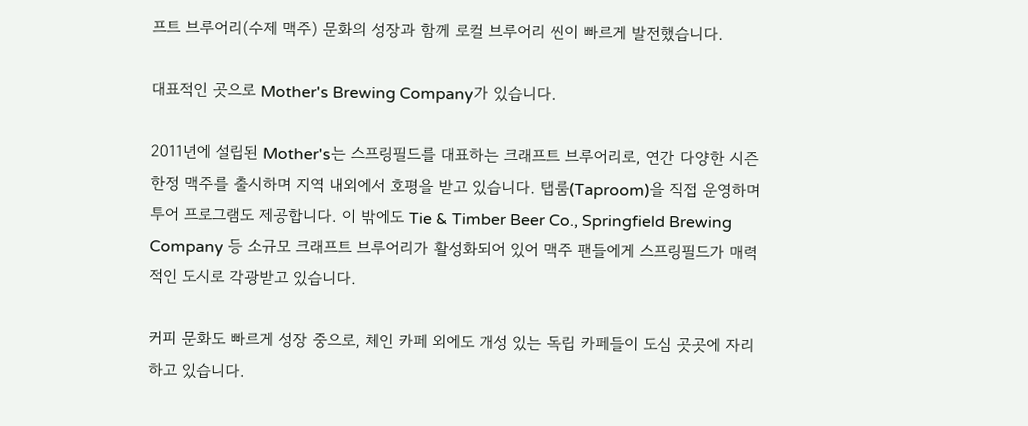프트 브루어리(수제 맥주) 문화의 성장과 함께 로컬 브루어리 씬이 빠르게 발전했습니다.

대표적인 곳으로 Mother's Brewing Company가 있습니다.

2011년에 설립된 Mother's는 스프링필드를 대표하는 크래프트 브루어리로, 연간 다양한 시즌 한정 맥주를 출시하며 지역 내외에서 호평을 받고 있습니다. 탭룸(Taproom)을 직접 운영하며 투어 프로그램도 제공합니다. 이 밖에도 Tie & Timber Beer Co., Springfield Brewing Company 등 소규모 크래프트 브루어리가 활성화되어 있어 맥주 팬들에게 스프링필드가 매력적인 도시로 각광받고 있습니다.

커피 문화도 빠르게 성장 중으로, 체인 카페 외에도 개성 있는 독립 카페들이 도심 곳곳에 자리하고 있습니다.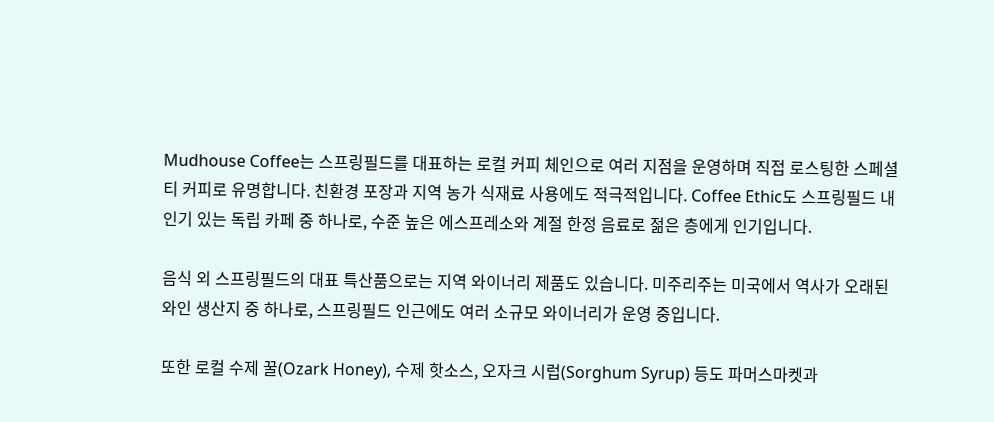Mudhouse Coffee는 스프링필드를 대표하는 로컬 커피 체인으로 여러 지점을 운영하며 직접 로스팅한 스페셜티 커피로 유명합니다. 친환경 포장과 지역 농가 식재료 사용에도 적극적입니다. Coffee Ethic도 스프링필드 내 인기 있는 독립 카페 중 하나로, 수준 높은 에스프레소와 계절 한정 음료로 젊은 층에게 인기입니다.

음식 외 스프링필드의 대표 특산품으로는 지역 와이너리 제품도 있습니다. 미주리주는 미국에서 역사가 오래된 와인 생산지 중 하나로, 스프링필드 인근에도 여러 소규모 와이너리가 운영 중입니다.

또한 로컬 수제 꿀(Ozark Honey), 수제 핫소스, 오자크 시럽(Sorghum Syrup) 등도 파머스마켓과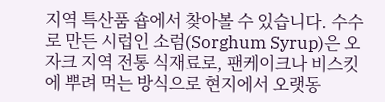지역 특산품 숍에서 찾아볼 수 있습니다. 수수로 만든 시럽인 소럼(Sorghum Syrup)은 오자크 지역 전통 식재료로, 팬케이크나 비스킷에 뿌려 먹는 방식으로 현지에서 오랫동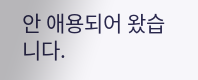안 애용되어 왔습니다.